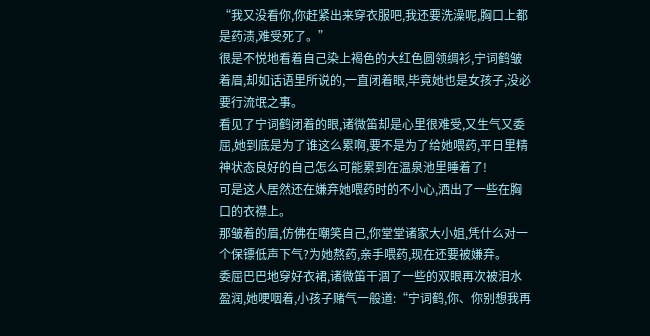“我又没看你,你赶紧出来穿衣服吧,我还要洗澡呢,胸口上都是药渍,难受死了。”
很是不悦地看着自己染上褐色的大红色圆领绸衫,宁词鹤皱着眉,却如话语里所说的,一直闭着眼,毕竟她也是女孩子,没必要行流氓之事。
看见了宁词鹤闭着的眼,诸微笛却是心里很难受,又生气又委屈,她到底是为了谁这么累啊,要不是为了给她喂药,平日里精神状态良好的自己怎么可能累到在温泉池里睡着了!
可是这人居然还在嫌弃她喂药时的不小心,洒出了一些在胸口的衣襟上。
那皱着的眉,仿佛在嘲笑自己,你堂堂诸家大小姐,凭什么对一个保镖低声下气?为她熬药,亲手喂药,现在还要被嫌弃。
委屈巴巴地穿好衣裙,诸微笛干涸了一些的双眼再次被泪水盈润,她哽咽着,小孩子赌气一般道:“宁词鹤,你、你别想我再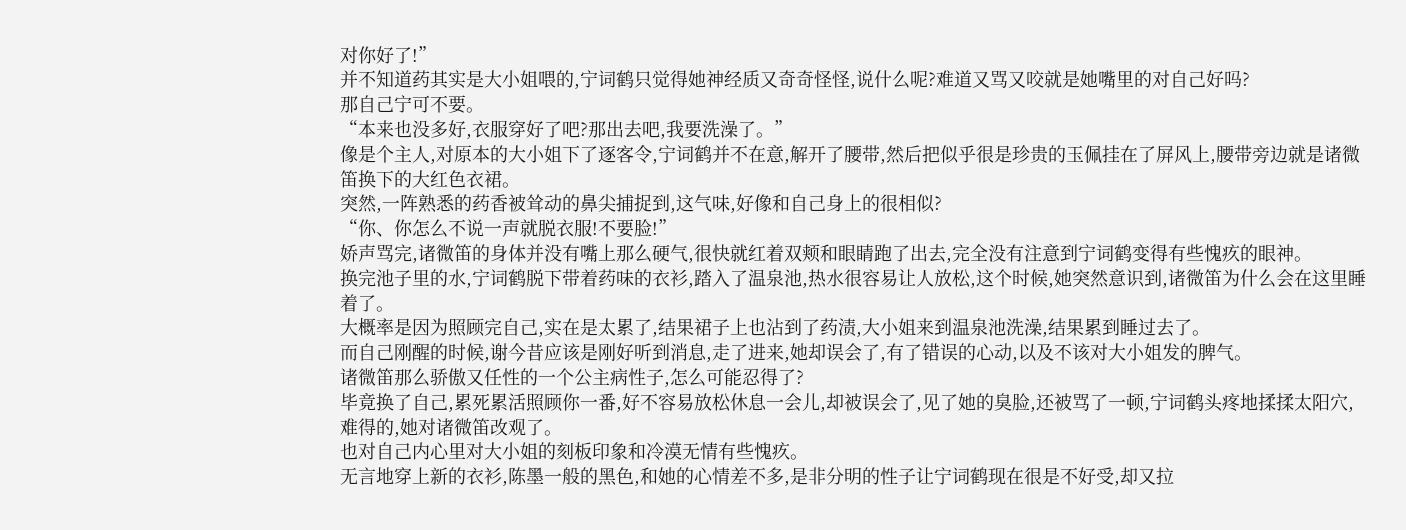对你好了!”
并不知道药其实是大小姐喂的,宁词鹤只觉得她神经质又奇奇怪怪,说什么呢?难道又骂又咬就是她嘴里的对自己好吗?
那自己宁可不要。
“本来也没多好,衣服穿好了吧?那出去吧,我要洗澡了。”
像是个主人,对原本的大小姐下了逐客令,宁词鹤并不在意,解开了腰带,然后把似乎很是珍贵的玉佩挂在了屏风上,腰带旁边就是诸微笛换下的大红色衣裙。
突然,一阵熟悉的药香被耸动的鼻尖捕捉到,这气味,好像和自己身上的很相似?
“你、你怎么不说一声就脱衣服!不要脸!”
娇声骂完,诸微笛的身体并没有嘴上那么硬气,很快就红着双颊和眼睛跑了出去,完全没有注意到宁词鹤变得有些愧疚的眼神。
换完池子里的水,宁词鹤脱下带着药味的衣衫,踏入了温泉池,热水很容易让人放松,这个时候,她突然意识到,诸微笛为什么会在这里睡着了。
大概率是因为照顾完自己,实在是太累了,结果裙子上也沾到了药渍,大小姐来到温泉池洗澡,结果累到睡过去了。
而自己刚醒的时候,谢今昔应该是刚好听到消息,走了进来,她却误会了,有了错误的心动,以及不该对大小姐发的脾气。
诸微笛那么骄傲又任性的一个公主病性子,怎么可能忍得了?
毕竟换了自己,累死累活照顾你一番,好不容易放松休息一会儿,却被误会了,见了她的臭脸,还被骂了一顿,宁词鹤头疼地揉揉太阳穴,难得的,她对诸微笛改观了。
也对自己内心里对大小姐的刻板印象和冷漠无情有些愧疚。
无言地穿上新的衣衫,陈墨一般的黑色,和她的心情差不多,是非分明的性子让宁词鹤现在很是不好受,却又拉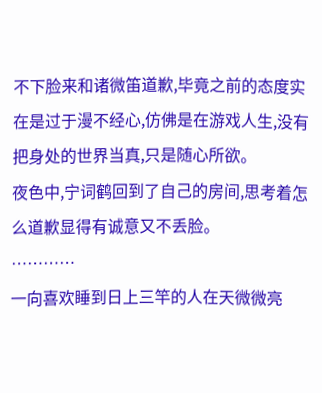不下脸来和诸微笛道歉,毕竟之前的态度实在是过于漫不经心,仿佛是在游戏人生,没有把身处的世界当真,只是随心所欲。
夜色中,宁词鹤回到了自己的房间,思考着怎么道歉显得有诚意又不丢脸。
…………
一向喜欢睡到日上三竿的人在天微微亮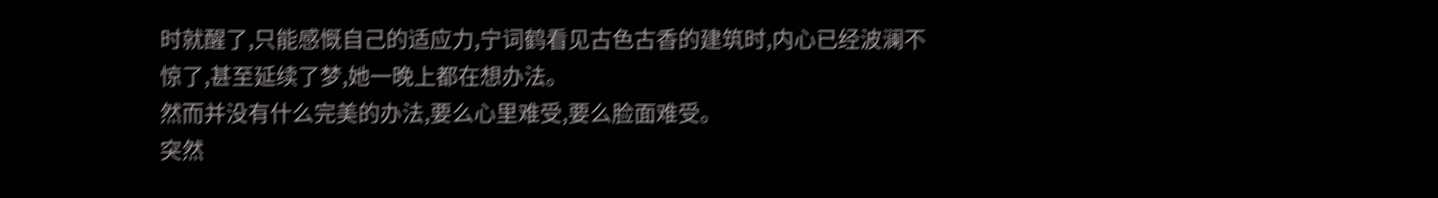时就醒了,只能感慨自己的适应力,宁词鹤看见古色古香的建筑时,内心已经波澜不惊了,甚至延续了梦,她一晚上都在想办法。
然而并没有什么完美的办法,要么心里难受,要么脸面难受。
突然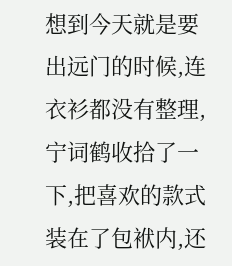想到今天就是要出远门的时候,连衣衫都没有整理,宁词鹤收拾了一下,把喜欢的款式装在了包袱内,还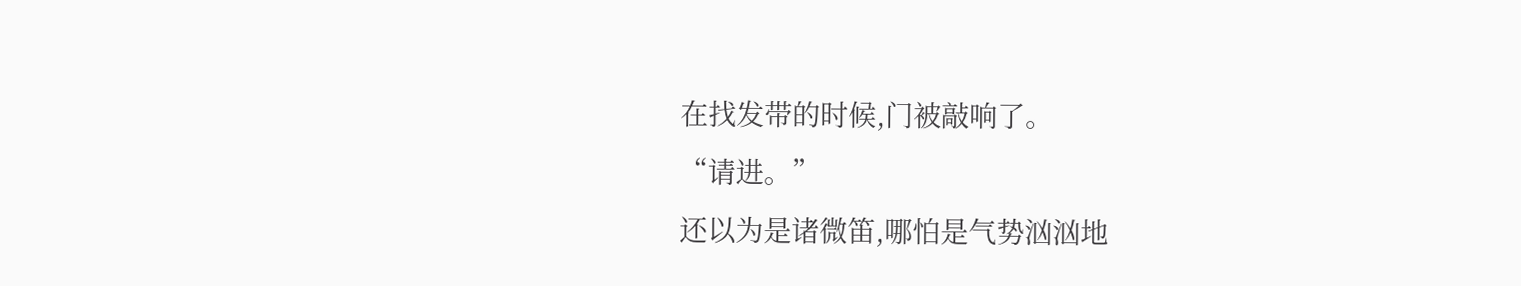在找发带的时候,门被敲响了。
“请进。”
还以为是诸微笛,哪怕是气势汹汹地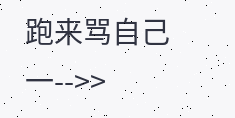跑来骂自己一-->>